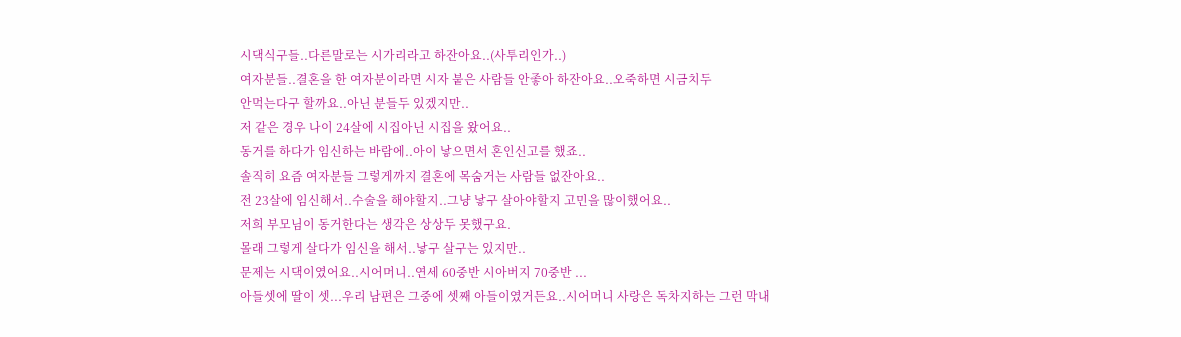시댁식구들..다른말로는 시가리라고 하잔아요..(사투리인가..)
여자분들..결혼을 한 여자분이라면 시자 붙은 사람들 안좋아 하잔아요..오죽하면 시금치두
안먹는다구 할까요..아닌 분들두 있겠지만..
저 같은 경우 나이 24살에 시집아닌 시집을 왔어요..
동거를 하다가 임신하는 바람에..아이 낳으면서 혼인신고를 했죠..
솔직히 요즘 여자분들 그렇게까지 결혼에 목숨거는 사람들 없잔아요..
전 23살에 임신해서..수술을 해야할지..그냥 낳구 살아야할지 고민을 많이했어요..
저희 부모님이 동거한다는 생각은 상상두 못했구요.
몰래 그렇게 살다가 임신을 해서..낳구 살구는 있지만..
문제는 시댁이였어요..시어머니..연세 60중반 시아버지 70중반 ...
아들셋에 딸이 셋...우리 남편은 그중에 셋째 아들이였거든요..시어머니 사랑은 독차지하는 그런 막내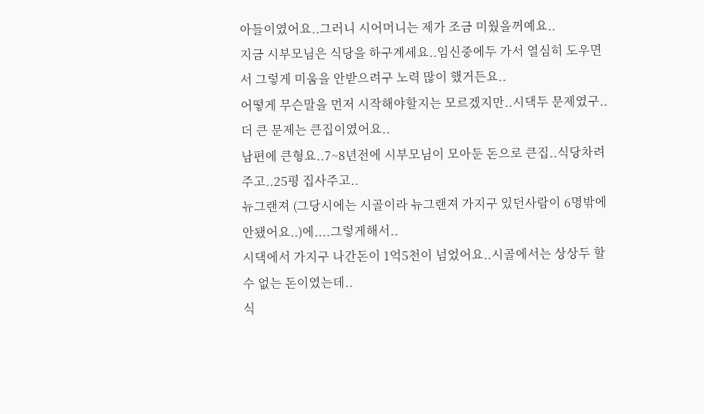아들이였어요..그러니 시어머니는 제가 조금 미웠을꺼예요..
지금 시부모님은 식당을 하구계세요..임신중에두 가서 열심히 도우면서 그렇게 미움을 안받으려구 노력 많이 했거든요..
어떻게 무슨말을 먼저 시작해야할지는 모르겠지만..시댁두 문제였구..더 큰 문제는 큰집이였어요..
남편에 큰형요..7~8년전에 시부모님이 모아둔 돈으로 큰집..식당차려주고..25평 집사주고..
뉴그랜져 (그당시에는 시골이라 뉴그랜져 가지구 있던사람이 6명밖에 안됐어요..)에....그렇게해서..
시댁에서 가지구 나간돈이 1억5천이 넘었어요..시골에서는 상상두 할수 없는 돈이였는데..
식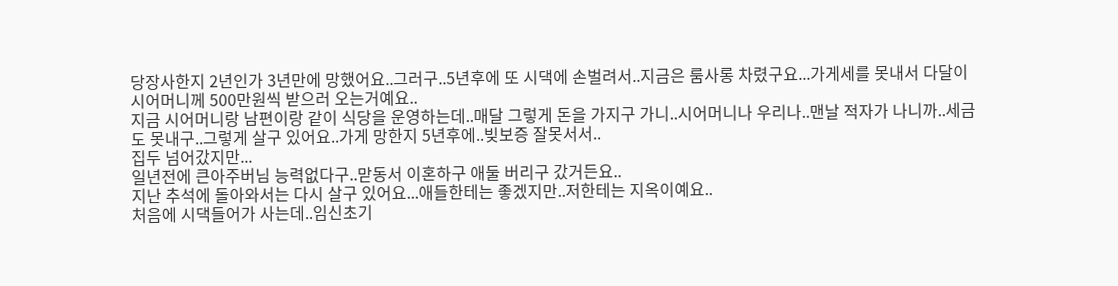당장사한지 2년인가 3년만에 망했어요..그러구..5년후에 또 시댁에 손벌려서..지금은 룸사롱 차렸구요...가게세를 못내서 다달이 시어머니께 500만원씩 받으러 오는거예요..
지금 시어머니랑 남편이랑 같이 식당을 운영하는데..매달 그렇게 돈을 가지구 가니..시어머니나 우리나..맨날 적자가 나니까..세금도 못내구..그렇게 살구 있어요..가게 망한지 5년후에..빚보증 잘못서서..
집두 넘어갔지만...
일년전에 큰아주버님 능력없다구..맏동서 이혼하구 애둘 버리구 갔거든요..
지난 추석에 돌아와서는 다시 살구 있어요...애들한테는 좋겠지만..저한테는 지옥이예요..
처음에 시댁들어가 사는데..임신초기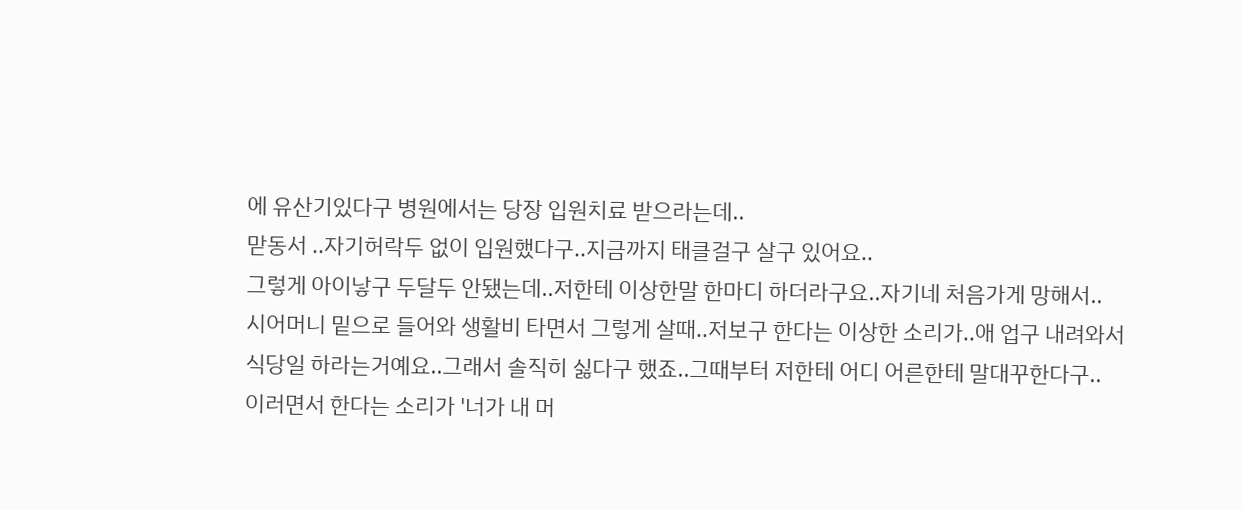에 유산기있다구 병원에서는 당장 입원치료 받으라는데..
맏동서 ..자기허락두 없이 입원했다구..지금까지 태클걸구 살구 있어요..
그렇게 아이낳구 두달두 안됐는데..저한테 이상한말 한마디 하더라구요..자기네 처음가게 망해서..
시어머니 밑으로 들어와 생활비 타면서 그렇게 살때..저보구 한다는 이상한 소리가..애 업구 내려와서
식당일 하라는거예요..그래서 솔직히 싫다구 했죠..그때부터 저한테 어디 어른한테 말대꾸한다구..
이러면서 한다는 소리가 '너가 내 머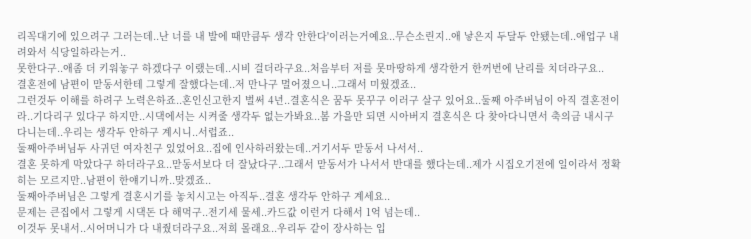리꼭대기에 있으려구 그러는데..난 너를 내 발에 때만큼두 생각 안한다'이러는거예요..무슨소린지..애 낳은지 두달두 안됐는데..애업구 내려와서 식당일하라는거..
못한다구..애좀 더 키워놓구 하겠다구 이랬는데..시비 걸더라구요..처음부터 저를 못마땅하게 생각한거 한꺼번에 난리를 치더라구요..
결혼전에 남편이 맏동서한테 그렇게 잘했다는데..저 만나구 멀어졌으니..그래서 미웠겠죠..
그런것두 이해를 하려구 노력은하죠..혼인신고한지 벌써 4년..결혼식은 꿈두 못꾸구 이러구 살구 있어요..둘째 아주버님이 아직 결혼전이라..기다리구 있다구 하지만..시댁에서는 시켜줄 생각두 없는가봐요..봄 가을만 되면 시아버지 결혼식은 다 찾아다니면서 축의금 내시구 다니는데..우리는 생각두 안하구 계시니..서럽죠..
둘째아주버님두 사귀던 여자친구 있었어요..집에 인사하러왔는데..거기서두 맏동서 나서서..
결혼 못하게 막았다구 하더라구요..맏동서보다 더 잘났다구..그래서 맏동서가 나서서 반대를 했다는데..제가 시집오기전에 일이라서 정확히는 모르지만..남편이 한얘기니까..맞겠죠..
둘째아주버님은 그렇게 결혼시기를 놓치시고는 아직두..결혼 생각두 안하구 계세요..
문제는 큰집에서 그렇게 시댁돈 다 해먹구..전기세 물세..카드값 이런거 다해서 1억 넘는데..
이것두 못내서..시어머니가 다 내줬더라구요..저희 몰래요..우리두 같이 장사하는 입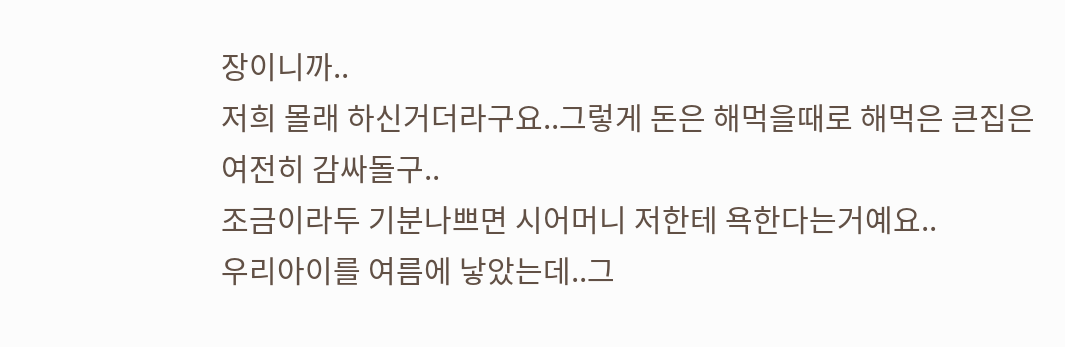장이니까..
저희 몰래 하신거더라구요..그렇게 돈은 해먹을때로 해먹은 큰집은 여전히 감싸돌구..
조금이라두 기분나쁘면 시어머니 저한테 욕한다는거예요..
우리아이를 여름에 낳았는데..그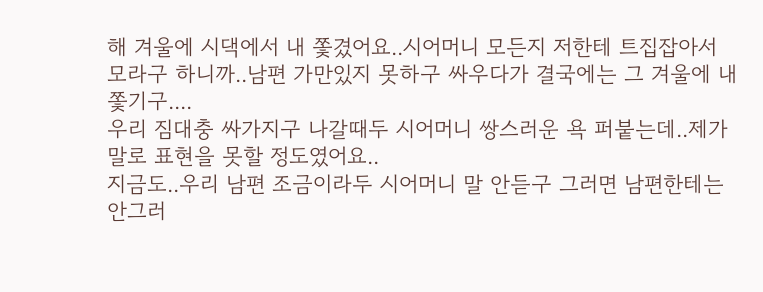해 겨울에 시댁에서 내 쫓겼어요..시어머니 모든지 저한테 트집잡아서
모라구 하니까..남편 가만있지 못하구 싸우다가 결국에는 그 겨울에 내쫓기구....
우리 짐대충 싸가지구 나갈때두 시어머니 쌍스러운 욕 퍼붙는데..제가 말로 표현을 못할 정도였어요..
지금도..우리 남편 조금이라두 시어머니 말 안듣구 그러면 남편한테는 안그러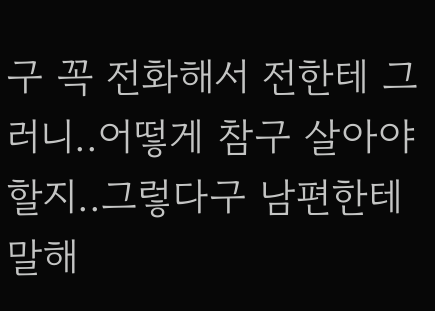구 꼭 전화해서 전한테 그러니..어떻게 참구 살아야 할지..그렇다구 남편한테 말해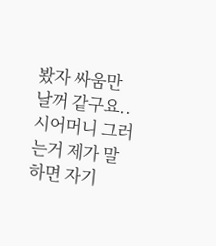봤자 싸움만 날꺼 같구요..
시어머니 그러는거 제가 말하면 자기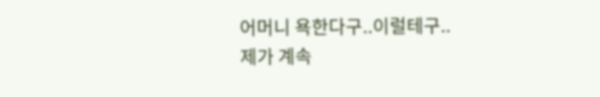어머니 욕한다구..이럴테구..
제가 계속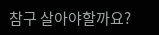참구 살아야할까요?